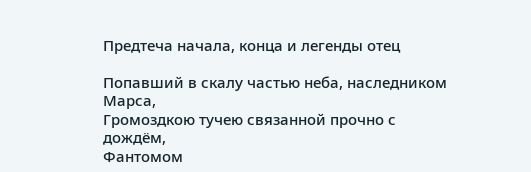Предтеча начала, конца и легенды отец

Попавший в скалу частью неба, наследником Марса,
Громоздкою тучею связанной прочно с дождём,
Фантомом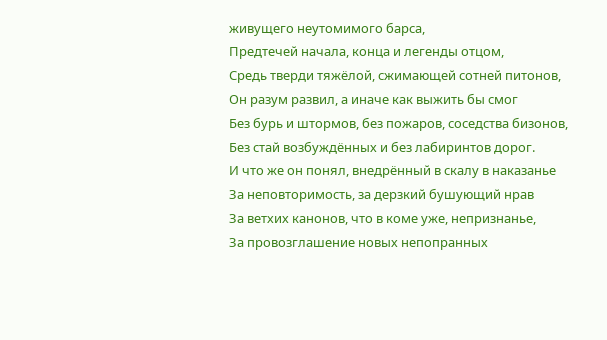живущего неутомимого барса,
Предтечей начала, конца и легенды отцом,
Средь тверди тяжёлой, сжимающей сотней питонов,
Он разум развил, а иначе как выжить бы смог
Без бурь и штормов, без пожаров, соседства бизонов,
Без стай возбуждённых и без лабиринтов дорог.
И что же он понял, внедрённый в скалу в наказанье
За неповторимость, за дерзкий бушующий нрав
За ветхих канонов, что в коме уже, непризнанье,
За провозглашение новых непопранных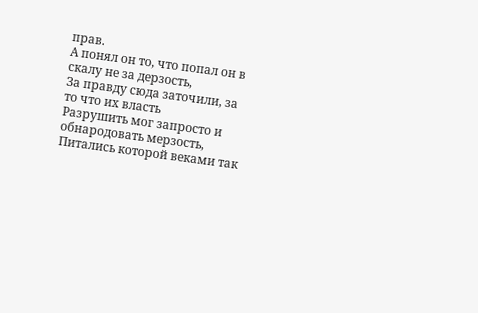прав.
А понял он то, что попал он в скалу не за дерзость,
За правду сюда заточили, за то что их власть
Разрушить мог запросто и обнародовать мерзость,
Питались которой веками так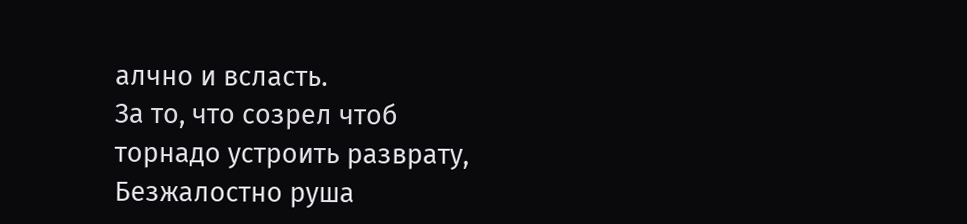алчно и всласть.
За то, что созрел чтоб торнадо устроить разврату,
Безжалостно руша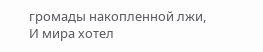громады накопленной лжи,
И мира хотел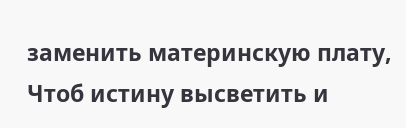заменить материнскую плату,
Чтоб истину высветить и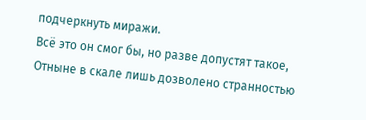подчеркнуть миражи.
Всё это он смог бы, но разве допустят такое,
Отныне в скале лишь дозволено странностью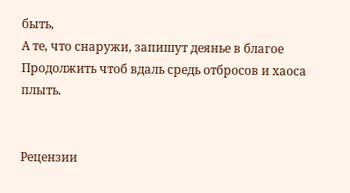быть,
А те, что снаружи, запишут деянье в благое
Продолжить чтоб вдаль средь отбросов и хаоса плыть.


Рецензии